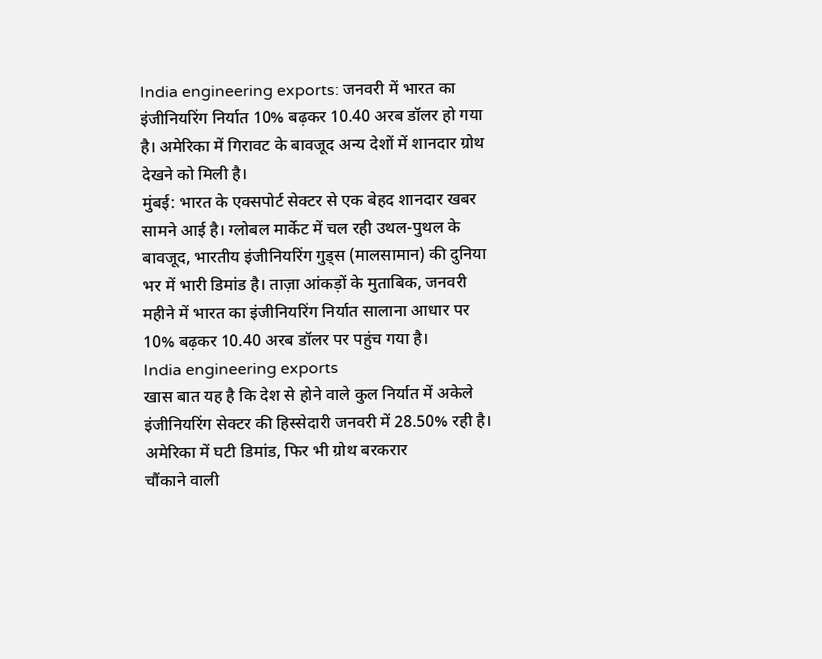India engineering exports: जनवरी में भारत का इंजीनियरिंग निर्यात 10% बढ़कर 10.40 अरब डॉलर हो गया है। अमेरिका में गिरावट के बावजूद अन्य देशों में शानदार ग्रोथ देखने को मिली है।
मुंबई: भारत के एक्सपोर्ट सेक्टर से एक बेहद शानदार खबर सामने आई है। ग्लोबल मार्केट में चल रही उथल-पुथल के बावजूद, भारतीय इंजीनियरिंग गुड्स (मालसामान) की दुनिया भर में भारी डिमांड है। ताज़ा आंकड़ों के मुताबिक, जनवरी महीने में भारत का इंजीनियरिंग निर्यात सालाना आधार पर 10% बढ़कर 10.40 अरब डॉलर पर पहुंच गया है।
India engineering exports
खास बात यह है कि देश से होने वाले कुल निर्यात में अकेले इंजीनियरिंग सेक्टर की हिस्सेदारी जनवरी में 28.50% रही है।
अमेरिका में घटी डिमांड, फिर भी ग्रोथ बरकरार
चौंकाने वाली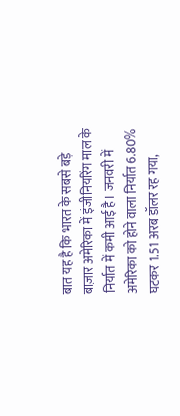बात यह है कि भारत के सबसे बड़े बाज़ार अमेरिका में इंजीनियरिंग माल के निर्यात में कमी आई है। जनवरी में अमेरिका को होने वाला निर्यात 6.80% घटकर 1.51 अरब डॉलर रह गया,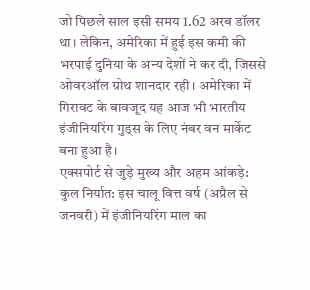जो पिछले साल इसी समय 1.62 अरब डॉलर था। लेकिन, अमेरिका में हुई इस कमी की भरपाई दुनिया के अन्य देशों ने कर दी, जिससे ओवरऑल ग्रोथ शानदार रही। अमेरिका में गिरावट के बावजूद यह आज भी भारतीय इंजीनियरिंग गुड्स के लिए नंबर वन मार्केट बना हुआ है।
एक्सपोर्ट से जुड़े मुख्य और अहम आंकड़े:
कुल निर्यात: इस चालू वित्त वर्ष (अप्रैल से जनवरी) में इंजीनियरिंग माल का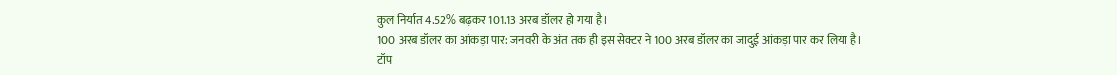कुल निर्यात 4.52% बढ़कर 101.13 अरब डॉलर हो गया है।
100 अरब डॉलर का आंकड़ा पार: जनवरी के अंत तक ही इस सेक्टर ने 100 अरब डॉलर का जादुई आंकड़ा पार कर लिया है।
टॉप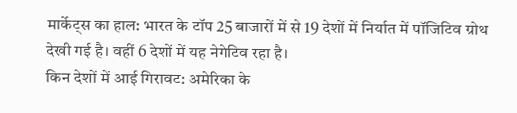मार्केट्स का हाल: भारत के टॉप 25 बाजारों में से 19 देशों में निर्यात में पॉजिटिव ग्रोथ देखी गई है। वहीं 6 देशों में यह नेगेटिव रहा है।
किन देशों में आई गिरावट: अमेरिका के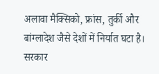अलावा मैक्सिको, फ्रांस, तुर्की और बांग्लादेश जैसे देशों में निर्यात घटा है।
सरकार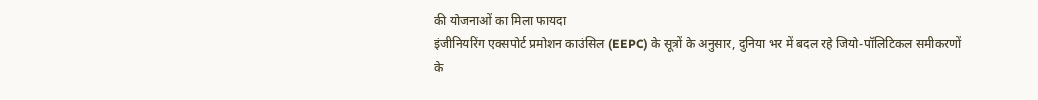की योजनाओं का मिला फायदा
इंजीनियरिंग एक्सपोर्ट प्रमोशन काउंसिल (EEPC) के सूत्रों के अनुसार, दुनिया भर में बदल रहे जियो-पॉलिटिकल समीकरणों के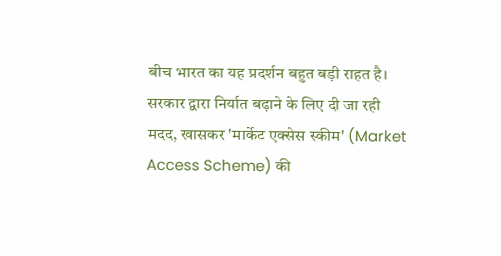बीच भारत का यह प्रदर्शन बहुत बड़ी राहत है। सरकार द्वारा निर्यात बढ़ाने के लिए दी जा रही मदद, खासकर 'मार्केट एक्सेस स्कीम' (Market Access Scheme) की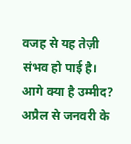वजह से यह तेज़ी संभव हो पाई है।
आगे क्या है उम्मीद?
अप्रैल से जनवरी के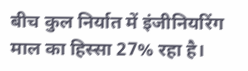बीच कुल निर्यात में इंजीनियरिंग माल का हिस्सा 27% रहा है।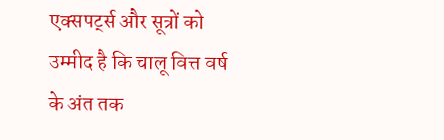एक्सपर्ट्स और सूत्रों को उम्मीद है कि चालू वित्त वर्ष के अंत तक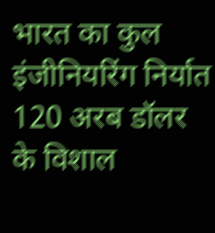भारत का कुल इंजीनियरिंग निर्यात 120 अरब डॉलर के विशाल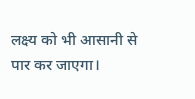लक्ष्य को भी आसानी से पार कर जाएगा।